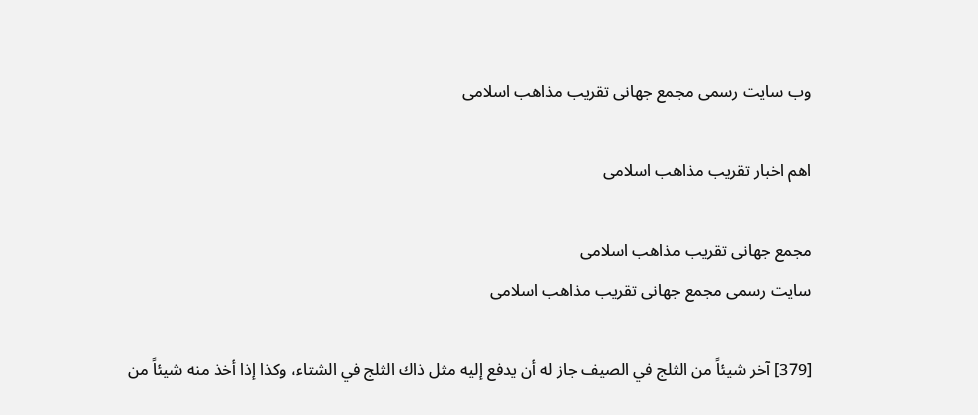وب سایت رسمی مجمع جهانى تقريب مذاهب اسلامى

اهم اخبار تقریب مذاهب اسلامی

مجمع جهانى تقريب مذاهب اسلامى
سایت رسمی مجمع جهانى تقريب مذاهب اسلامى

[379] آخر شيئاً من الثلج في الصيف جاز له أن يدفع إليه مثل ذاك الثلج في الشتاء، وكذا إذا أخذ منه شيئاً من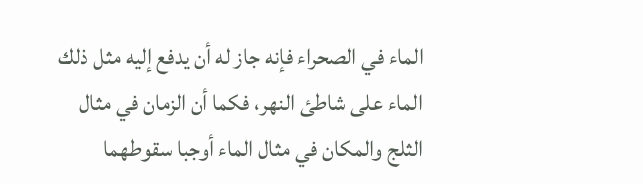الماء في الصحراء فإنه جاز له أن يدفع إليه مثل ذلك الماء على شاطئ النهر، فكما أن الزمان في مثال الثلج والمكان في مثال الماء أوجبا سقوطهما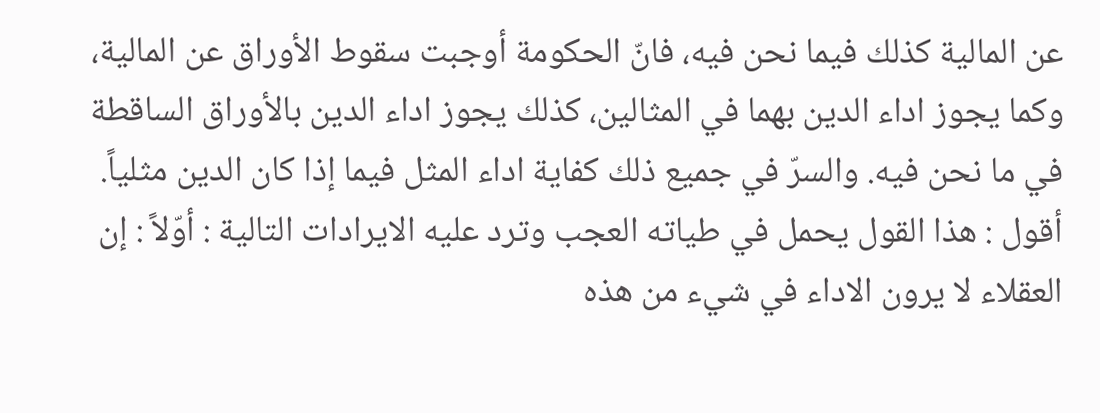عن المالية كذلك فيما نحن فيه، فانّ الحكومة أوجبت سقوط الأوراق عن المالية، وكما يجوز اداء الدين بهما في المثالين، كذلك يجوز اداء الدين بالأوراق الساقطة في ما نحن فيه. والسرّ في جميع ذلك كفاية اداء المثل فيما إذا كان الدين مثلياً. أقول : هذا القول يحمل في طياته العجب وترد عليه الايرادات التالية : أوّلاً : إن العقلاء لا يرون الاداء في شيء من هذه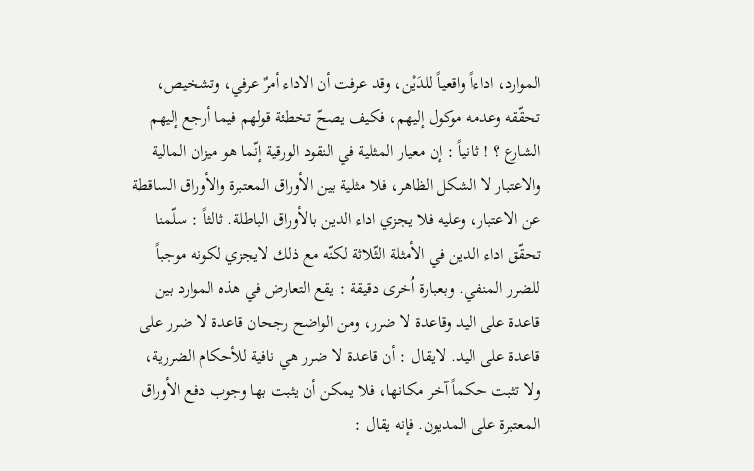الموارد، اداءاً واقعياً للدَيْن، وقد عرفت أن الاداء أمرٌ عرفي، وتشخيص، تحقّقه وعدمه موكول إليهم، فكيف يصحّ تخطئة قولهم فيما أرجع إليهم الشارع ؟ ! ثانياً : إن معيار المثلية في النقود الورقية إنّما هو ميزان المالية والاعتبار لا الشكل الظاهر، فلا مثلية بين الأوراق المعتبرة والأوراق الساقطة عن الاعتبار، وعليه فلا يجزي اداء الدين بالأوراق الباطلة. ثالثاً : سلّمنا تحقّق اداء الدين في الأمثلة الثّلاثة لكنّه مع ذلك لايجزي لكونه موجباً للضرر المنفي. وبعبارة اُخرى دقيقة : يقع التعارض في هذه الموارد بين قاعدة على اليد وقاعدة لا ضرر، ومن الواضح رجحان قاعدة لا ضرر على قاعدة على اليد. لايقال : أن قاعدة لا ضرر هي نافية للأحكام الضررية، ولا تثبت حكماً آخر مكانها، فلا يمكن أن يثبت بها وجوب دفع الأوراق المعتبرة على المديون. فإنه يقال :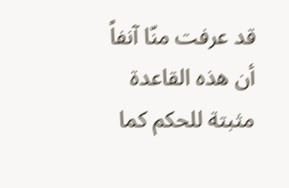قد عرفت منّا آنفاً أن هذه القاعدة مثبتة للحكم كما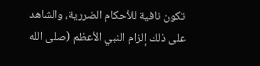تكون نافية للأحكام الضررية، والشاهد على ذلك إلزام النبي الأعظم (صلى الله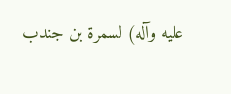عليه وآله) لسمرة بن جندب